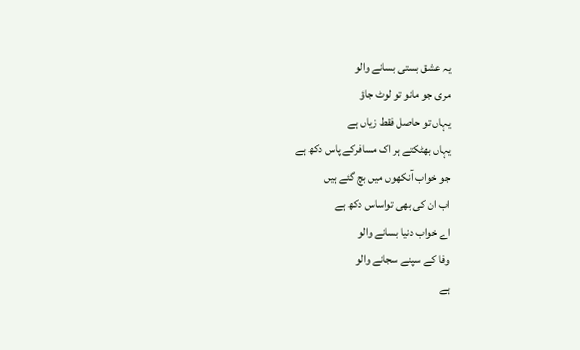یہ عشق بستی بسانے والو
مری جو مانو تو لوٹ جاؤ
یہاں تو حاصل فقط زیاں ہے
یہاں بھٹکتے ہر اک مسافرکے پاس دکھ ہے
جو خواب آنکھوں میں بچ گئے ہیں
اب ان کی بھی تواساس دکھ ہے
اے خواب دنیا بسانے والو
وفا کے سپنے سجانے والو
ہے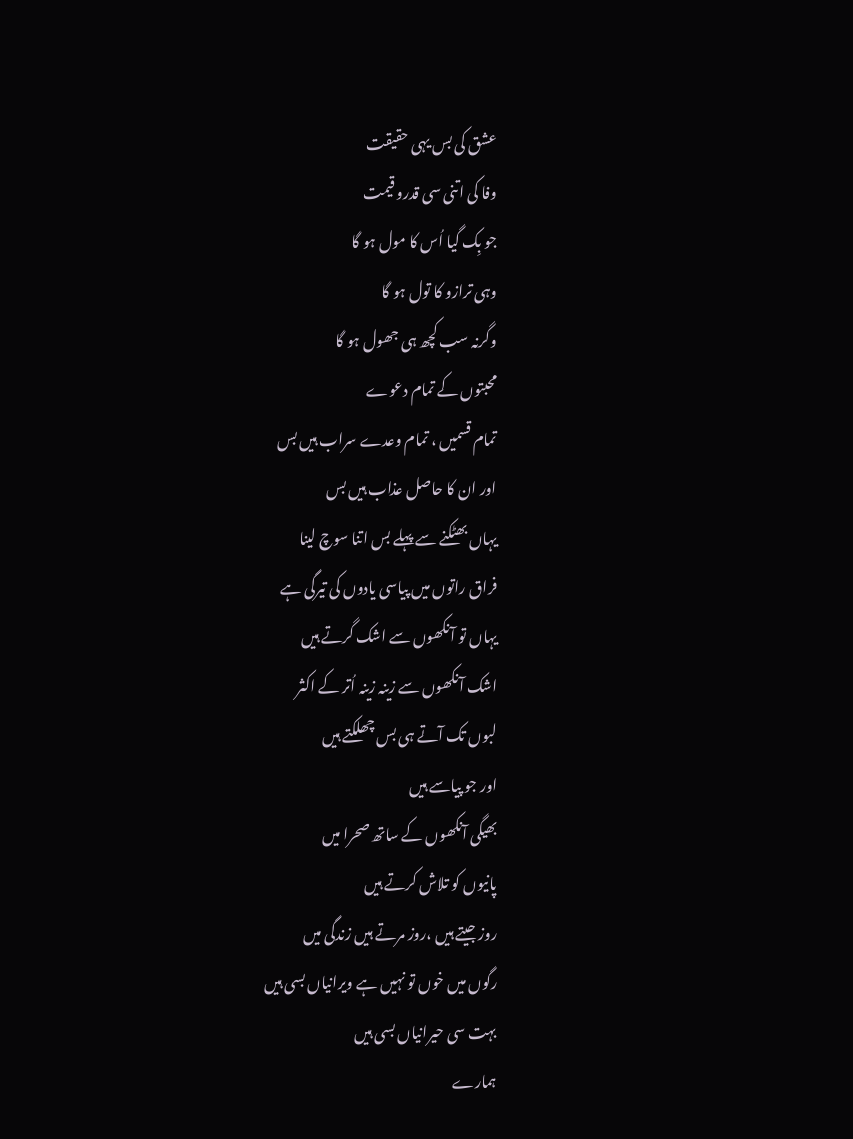عشق کی بس یہی حقیقت
وفا کی اتنی سی قدرو قیمت
جو بِک گیا اُس کا مول ہو گا
وہی ترازو کا تول ہو گا
وگرنہ سب کچھ ہی جھول ہو گا
محبتوں کے تمام دعوے
تمام قسمیں ، تمام وعدے سراب ہیں بس
اور ان کا حاصل عذاب ہیں بس
یہاں بھٹکنے سے پہلے بس اتنا سوچ لینا
فراق راتوں میں پیاسی یادوں کی تیرگی ہے
یہاں تو آنکھوں سے اشک گرتے ہیں
اشک آنکھوں سے زینہ زینہ اُتر کے اکثر
لبوں تک آتے ہی بس چھلکتے ہیں
اور جو پیاسے ہیں
بھیگی آنکھوں کے ساتھ صحرا میں
پانیوں کو تلاش کرتے ہیں
روز جیتے ہیں ،روز مرتے ہیں زندگی میں
رگوں میں خوں تو نہیں ہے ویرانیاں بسی ہیں
بہت سی حیرانیاں بسی ہیں
ہمارے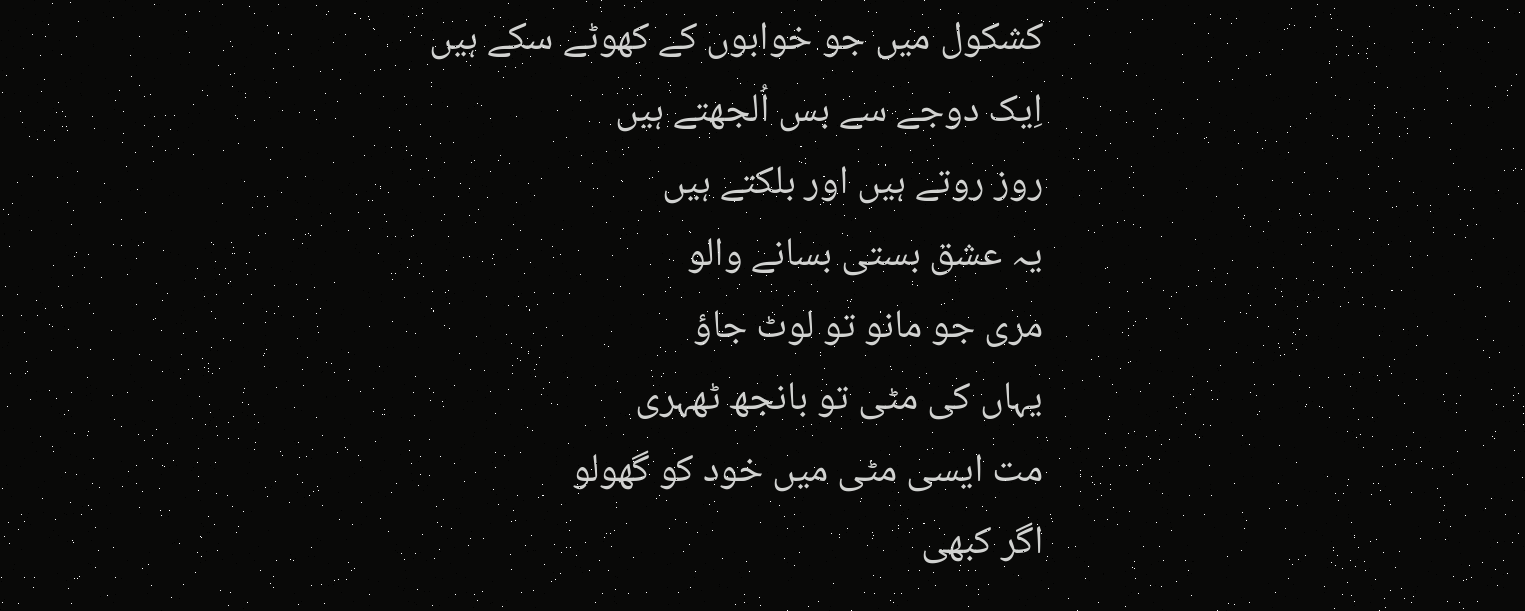کشکول میں جو خوابوں کے کھوٹے سکے ہیں
اِیک دوجے سے بس اُلجھتے ہیں
روز روتے ہیں اور بلکتے ہیں
یہ عشق بستی بسانے والو
مری جو مانو تو لوٹ جاؤ
یہاں کی مٹی تو بانجھ ٹھہری
مت ایسی مٹی میں خود کو گھولو
اگر کبھی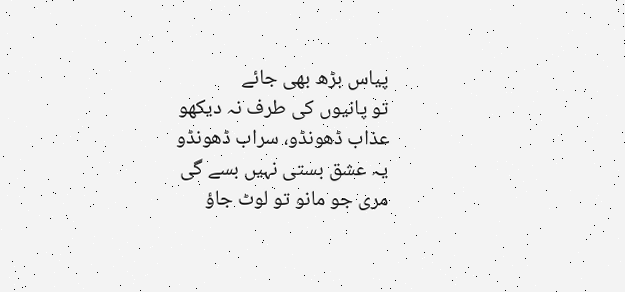پیاس بڑھ بھی جائے
تو پانیوں کی طرف نہ دیکھو
عذاب ڈھونڈو، سراب ڈھونڈو
یہ عشق بستی نہیں بسے گی
مری جو مانو تو لوٹ جاؤ